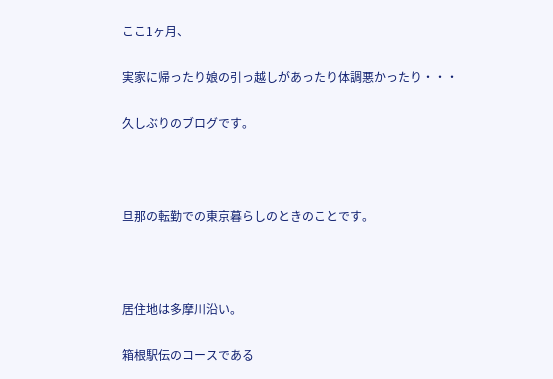ここ1ヶ月、

実家に帰ったり娘の引っ越しがあったり体調悪かったり・・・

久しぶりのブログです。



旦那の転勤での東京暮らしのときのことです。



居住地は多摩川沿い。

箱根駅伝のコースである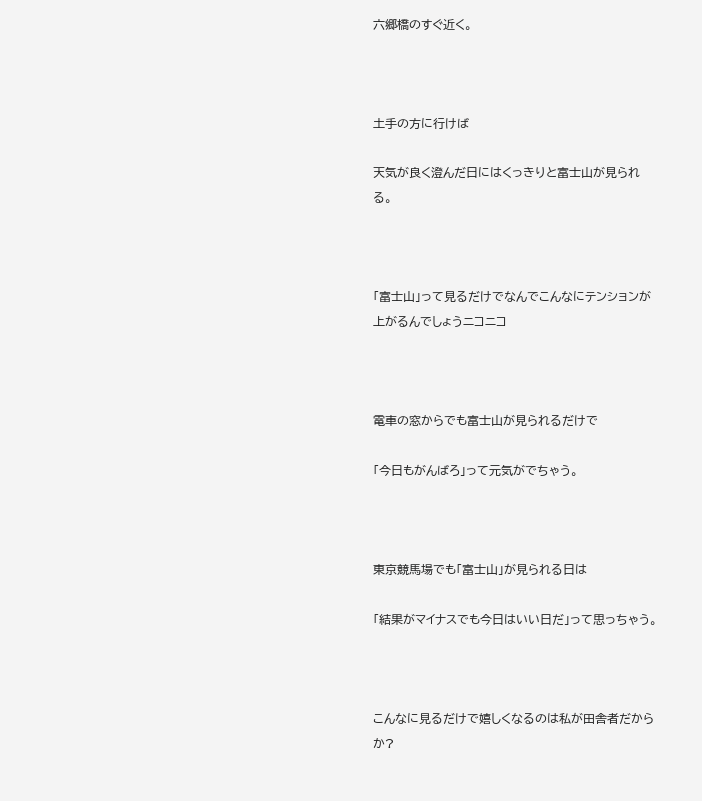六郷橋のすぐ近く。



土手の方に行けば

天気が良く澄んだ日にはくっきりと富士山が見られる。



「富士山」って見るだけでなんでこんなにテンションが上がるんでしょうニコニコ



電車の窓からでも富士山が見られるだけで

「今日もがんばろ」って元気がでちゃう。



東京競馬場でも「富士山」が見られる日は

「結果がマイナスでも今日はいい日だ」って思っちゃう。



こんなに見るだけで嬉しくなるのは私が田舎者だからか?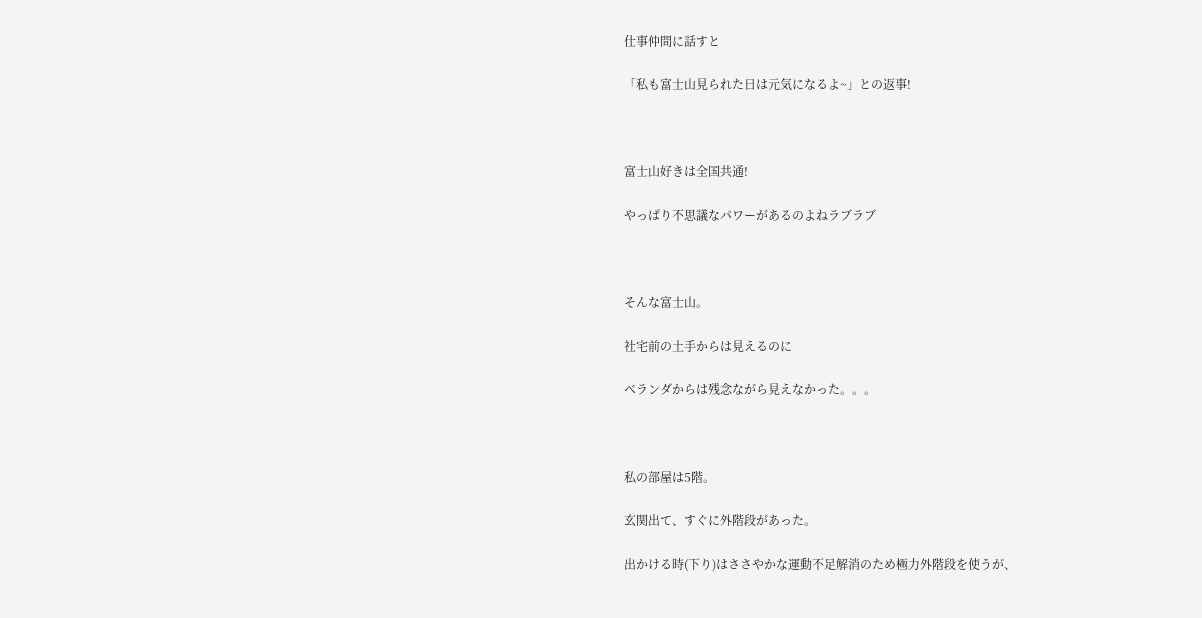仕事仲間に話すと

「私も富士山見られた日は元気になるよ~」との返事!



富士山好きは全国共通!

やっぱり不思議なパワーがあるのよねラブラブ



そんな富士山。

社宅前の土手からは見えるのに

ベランダからは残念ながら見えなかった。。。



私の部屋は5階。

玄関出て、すぐに外階段があった。

出かける時(下り)はささやかな運動不足解消のため極力外階段を使うが、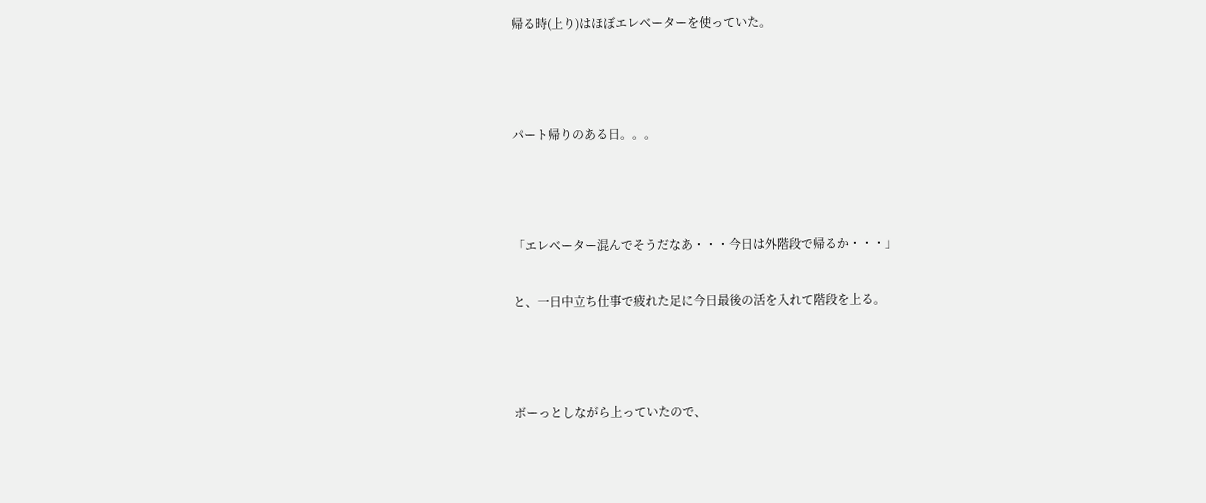帰る時(上り)はほぼエレベーターを使っていた。



パート帰りのある日。。。



「エレベーター混んでそうだなあ・・・今日は外階段で帰るか・・・」

と、一日中立ち仕事で疲れた足に今日最後の活を入れて階段を上る。



ボーっとしながら上っていたので、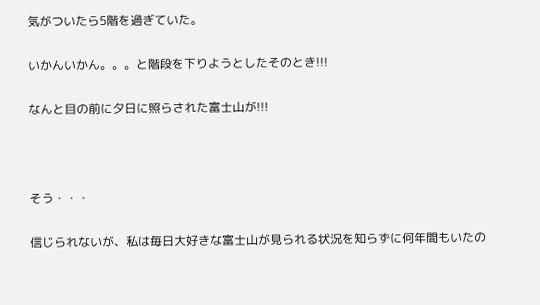気がついたら5階を過ぎていた。

いかんいかん。。。と階段を下りようとしたそのとき!!!

なんと目の前に夕日に照らされた富士山が!!!



そう・・・

信じられないが、私は毎日大好きな富士山が見られる状況を知らずに何年間もいたの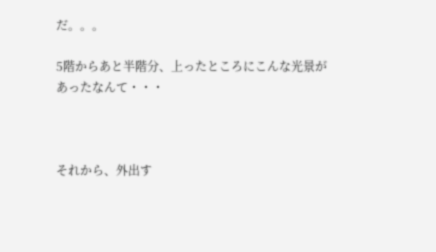だ。。。

5階からあと半階分、上ったところにこんな光景があったなんて・・・



それから、外出す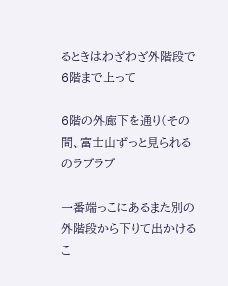るときはわざわざ外階段で6階まで上って

6階の外廊下を通り(その間、富士山ずっと見られるのラブラブ

一番端っこにあるまた別の外階段から下りて出かけるこ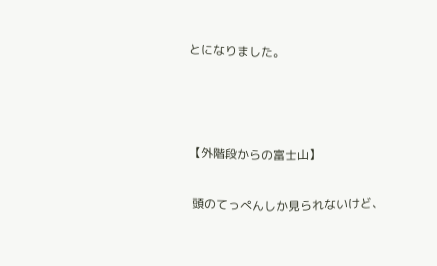とになりました。



【外階段からの富士山】

 頭のてっぺんしか見られないけど、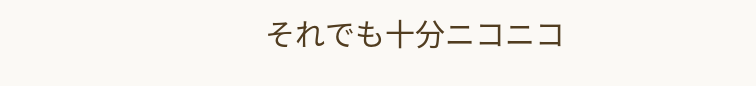それでも十分ニコニコ